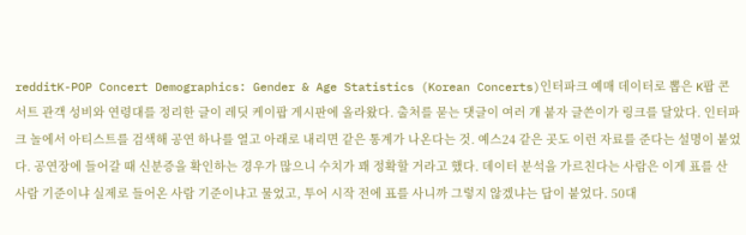redditK-POP Concert Demographics: Gender & Age Statistics (Korean Concerts)인터파크 예매 데이터로 뽑은 K팝 콘서트 관객 성비와 연령대를 정리한 글이 레딧 케이팝 게시판에 올라왔다. 출처를 묻는 댓글이 여러 개 붙자 글쓴이가 링크를 달았다. 인터파크 놀에서 아티스트를 검색해 공연 하나를 열고 아래로 내리면 같은 통계가 나온다는 것. 예스24 같은 곳도 이런 자료를 준다는 설명이 붙었다. 공연장에 들어갈 때 신분증을 확인하는 경우가 많으니 수치가 꽤 정확할 거라고 했다. 데이터 분석을 가르친다는 사람은 이게 표를 산 사람 기준이냐 실제로 들어온 사람 기준이냐고 물었고, 투어 시작 전에 표를 사니까 그렇지 않겠냐는 답이 붙었다. 50대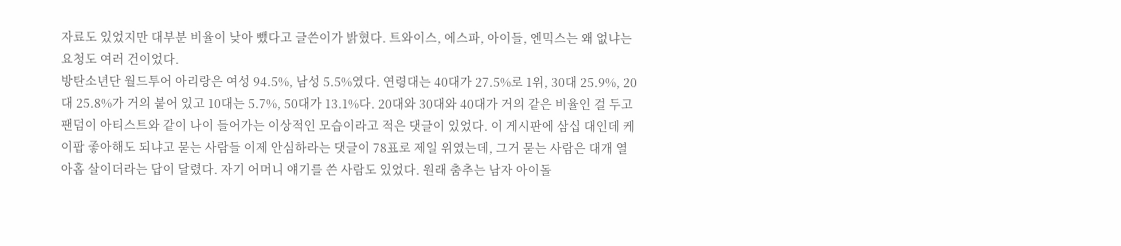자료도 있었지만 대부분 비율이 낮아 뺐다고 글쓴이가 밝혔다. 트와이스, 에스파, 아이들, 엔믹스는 왜 없냐는 요청도 여러 건이었다.
방탄소년단 월드투어 아리랑은 여성 94.5%, 남성 5.5%였다. 연령대는 40대가 27.5%로 1위, 30대 25.9%, 20대 25.8%가 거의 붙어 있고 10대는 5.7%, 50대가 13.1%다. 20대와 30대와 40대가 거의 같은 비율인 걸 두고 팬덤이 아티스트와 같이 나이 들어가는 이상적인 모습이라고 적은 댓글이 있었다. 이 게시판에 삼십 대인데 케이팝 좋아해도 되냐고 묻는 사람들 이제 안심하라는 댓글이 78표로 제일 위였는데, 그거 묻는 사람은 대개 열아홉 살이더라는 답이 달렸다. 자기 어머니 얘기를 쓴 사람도 있었다. 원래 춤추는 남자 아이돌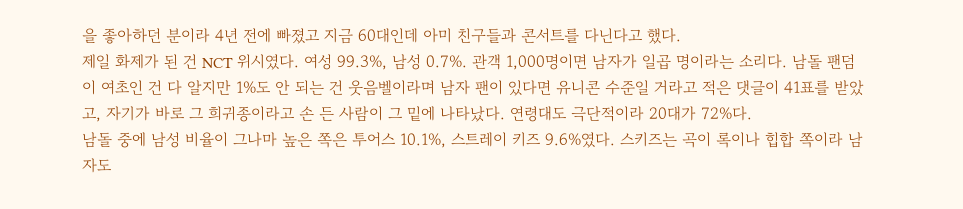을 좋아하던 분이라 4년 전에 빠졌고 지금 60대인데 아미 친구들과 콘서트를 다닌다고 했다.
제일 화제가 된 건 NCT 위시였다. 여성 99.3%, 남성 0.7%. 관객 1,000명이면 남자가 일곱 명이라는 소리다. 남돌 팬덤이 여초인 건 다 알지만 1%도 안 되는 건 웃음벨이라며 남자 팬이 있다면 유니콘 수준일 거라고 적은 댓글이 41표를 받았고, 자기가 바로 그 희귀종이라고 손 든 사람이 그 밑에 나타났다. 연령대도 극단적이라 20대가 72%다.
남돌 중에 남성 비율이 그나마 높은 쪽은 투어스 10.1%, 스트레이 키즈 9.6%였다. 스키즈는 곡이 록이나 힙합 쪽이라 남자도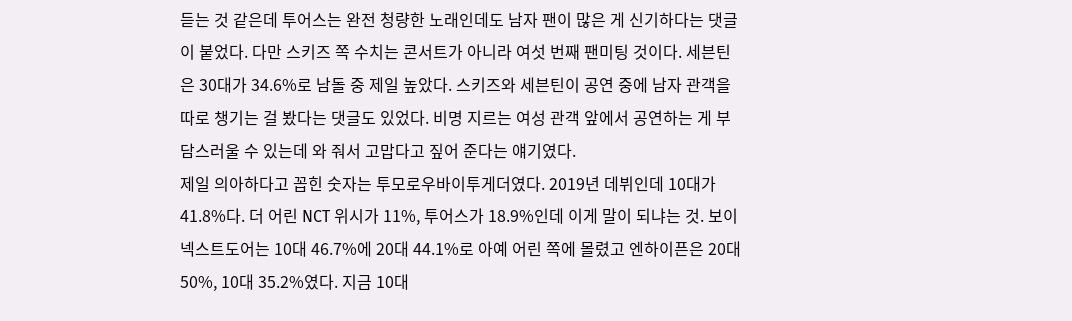듣는 것 같은데 투어스는 완전 청량한 노래인데도 남자 팬이 많은 게 신기하다는 댓글이 붙었다. 다만 스키즈 쪽 수치는 콘서트가 아니라 여섯 번째 팬미팅 것이다. 세븐틴은 30대가 34.6%로 남돌 중 제일 높았다. 스키즈와 세븐틴이 공연 중에 남자 관객을 따로 챙기는 걸 봤다는 댓글도 있었다. 비명 지르는 여성 관객 앞에서 공연하는 게 부담스러울 수 있는데 와 줘서 고맙다고 짚어 준다는 얘기였다.
제일 의아하다고 꼽힌 숫자는 투모로우바이투게더였다. 2019년 데뷔인데 10대가 41.8%다. 더 어린 NCT 위시가 11%, 투어스가 18.9%인데 이게 말이 되냐는 것. 보이넥스트도어는 10대 46.7%에 20대 44.1%로 아예 어린 쪽에 몰렸고 엔하이픈은 20대 50%, 10대 35.2%였다. 지금 10대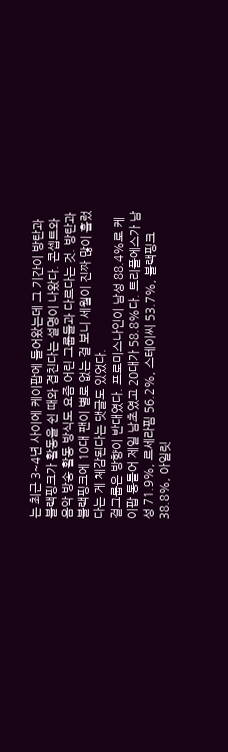는 최근 3~4년 사이에 케이팝에 들어왔는데 그 기간이 방탄과 블랙핑크가 활동을 쉰 때와 겹친다는 설명이 나왔다. 콘셉트와 음악 방송 활동 방식도 요즘 어린 그룹들과 다르다는 것. 방탄과 블랙핑크에 10대 팬이 별로 없는 걸 보니 세월이 진짜 많이 흘렀다는 게 체감된다는 댓글도 있었다.
걸그룹은 방향이 반대였다. 프로미스나인이 남성 88.4%로 케이팝 통틀어 제일 남초였고 20대가 58.8%다. 트리플에스가 남성 71.9%, 르세라핌 56.2%, 스테이씨 53.7%, 블랙핑크 38.8%, 아일릿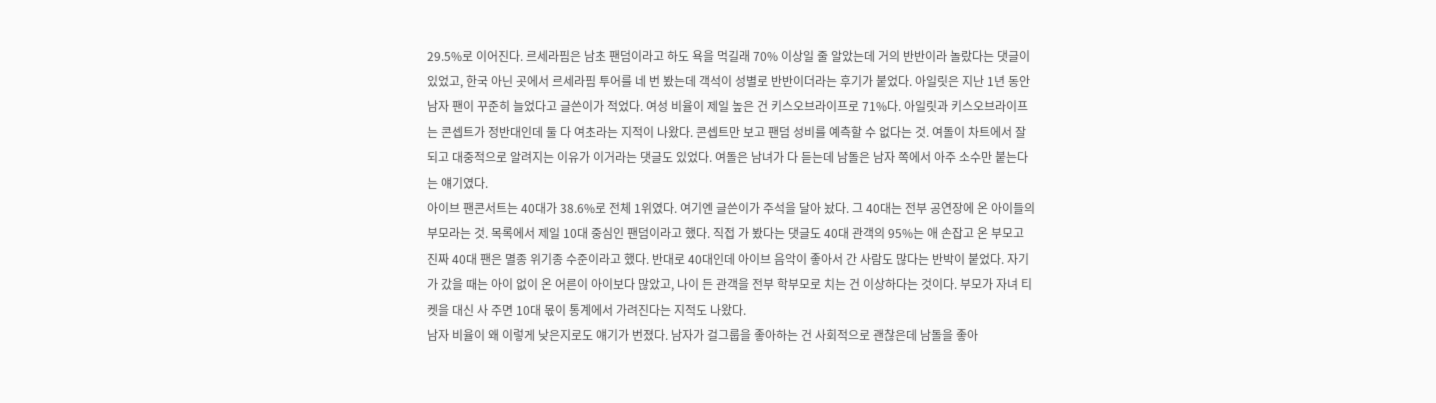29.5%로 이어진다. 르세라핌은 남초 팬덤이라고 하도 욕을 먹길래 70% 이상일 줄 알았는데 거의 반반이라 놀랐다는 댓글이 있었고, 한국 아닌 곳에서 르세라핌 투어를 네 번 봤는데 객석이 성별로 반반이더라는 후기가 붙었다. 아일릿은 지난 1년 동안 남자 팬이 꾸준히 늘었다고 글쓴이가 적었다. 여성 비율이 제일 높은 건 키스오브라이프로 71%다. 아일릿과 키스오브라이프는 콘셉트가 정반대인데 둘 다 여초라는 지적이 나왔다. 콘셉트만 보고 팬덤 성비를 예측할 수 없다는 것. 여돌이 차트에서 잘 되고 대중적으로 알려지는 이유가 이거라는 댓글도 있었다. 여돌은 남녀가 다 듣는데 남돌은 남자 쪽에서 아주 소수만 붙는다는 얘기였다.
아이브 팬콘서트는 40대가 38.6%로 전체 1위였다. 여기엔 글쓴이가 주석을 달아 놨다. 그 40대는 전부 공연장에 온 아이들의 부모라는 것. 목록에서 제일 10대 중심인 팬덤이라고 했다. 직접 가 봤다는 댓글도 40대 관객의 95%는 애 손잡고 온 부모고 진짜 40대 팬은 멸종 위기종 수준이라고 했다. 반대로 40대인데 아이브 음악이 좋아서 간 사람도 많다는 반박이 붙었다. 자기가 갔을 때는 아이 없이 온 어른이 아이보다 많았고, 나이 든 관객을 전부 학부모로 치는 건 이상하다는 것이다. 부모가 자녀 티켓을 대신 사 주면 10대 몫이 통계에서 가려진다는 지적도 나왔다.
남자 비율이 왜 이렇게 낮은지로도 얘기가 번졌다. 남자가 걸그룹을 좋아하는 건 사회적으로 괜찮은데 남돌을 좋아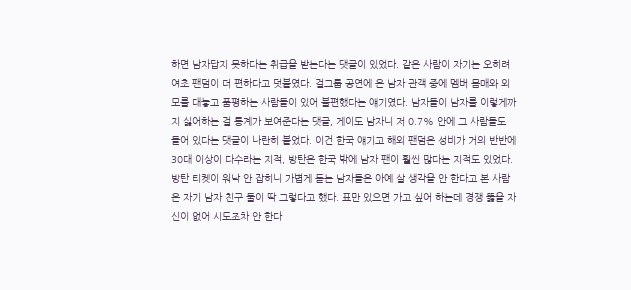하면 남자답지 못하다는 취급을 받는다는 댓글이 있었다. 같은 사람이 자기는 오히려 여초 팬덤이 더 편하다고 덧붙였다. 걸그룹 공연에 온 남자 관객 중에 멤버 몸매와 외모를 대놓고 품평하는 사람들이 있어 불편했다는 얘기였다. 남자들이 남자를 이렇게까지 싫어하는 걸 통계가 보여준다는 댓글, 게이도 남자니 저 0.7% 안에 그 사람들도 들어 있다는 댓글이 나란히 붙었다. 이건 한국 얘기고 해외 팬덤은 성비가 거의 반반에 30대 이상이 다수라는 지적, 방탄은 한국 밖에 남자 팬이 훨씬 많다는 지적도 있었다. 방탄 티켓이 워낙 안 잡히니 가볍게 듣는 남자들은 아예 살 생각을 안 한다고 본 사람은 자기 남자 친구 둘이 딱 그렇다고 했다. 표만 있으면 가고 싶어 하는데 경쟁 뚫을 자신이 없어 시도조차 안 한다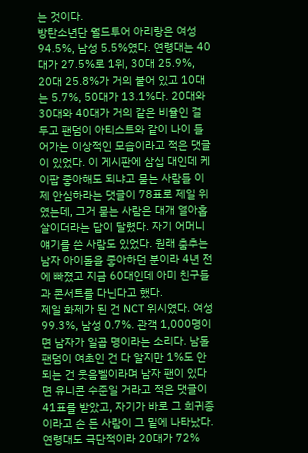는 것이다.
방탄소년단 월드투어 아리랑은 여성 94.5%, 남성 5.5%였다. 연령대는 40대가 27.5%로 1위, 30대 25.9%, 20대 25.8%가 거의 붙어 있고 10대는 5.7%, 50대가 13.1%다. 20대와 30대와 40대가 거의 같은 비율인 걸 두고 팬덤이 아티스트와 같이 나이 들어가는 이상적인 모습이라고 적은 댓글이 있었다. 이 게시판에 삼십 대인데 케이팝 좋아해도 되냐고 묻는 사람들 이제 안심하라는 댓글이 78표로 제일 위였는데, 그거 묻는 사람은 대개 열아홉 살이더라는 답이 달렸다. 자기 어머니 얘기를 쓴 사람도 있었다. 원래 춤추는 남자 아이돌을 좋아하던 분이라 4년 전에 빠졌고 지금 60대인데 아미 친구들과 콘서트를 다닌다고 했다.
제일 화제가 된 건 NCT 위시였다. 여성 99.3%, 남성 0.7%. 관객 1,000명이면 남자가 일곱 명이라는 소리다. 남돌 팬덤이 여초인 건 다 알지만 1%도 안 되는 건 웃음벨이라며 남자 팬이 있다면 유니콘 수준일 거라고 적은 댓글이 41표를 받았고, 자기가 바로 그 희귀종이라고 손 든 사람이 그 밑에 나타났다. 연령대도 극단적이라 20대가 72%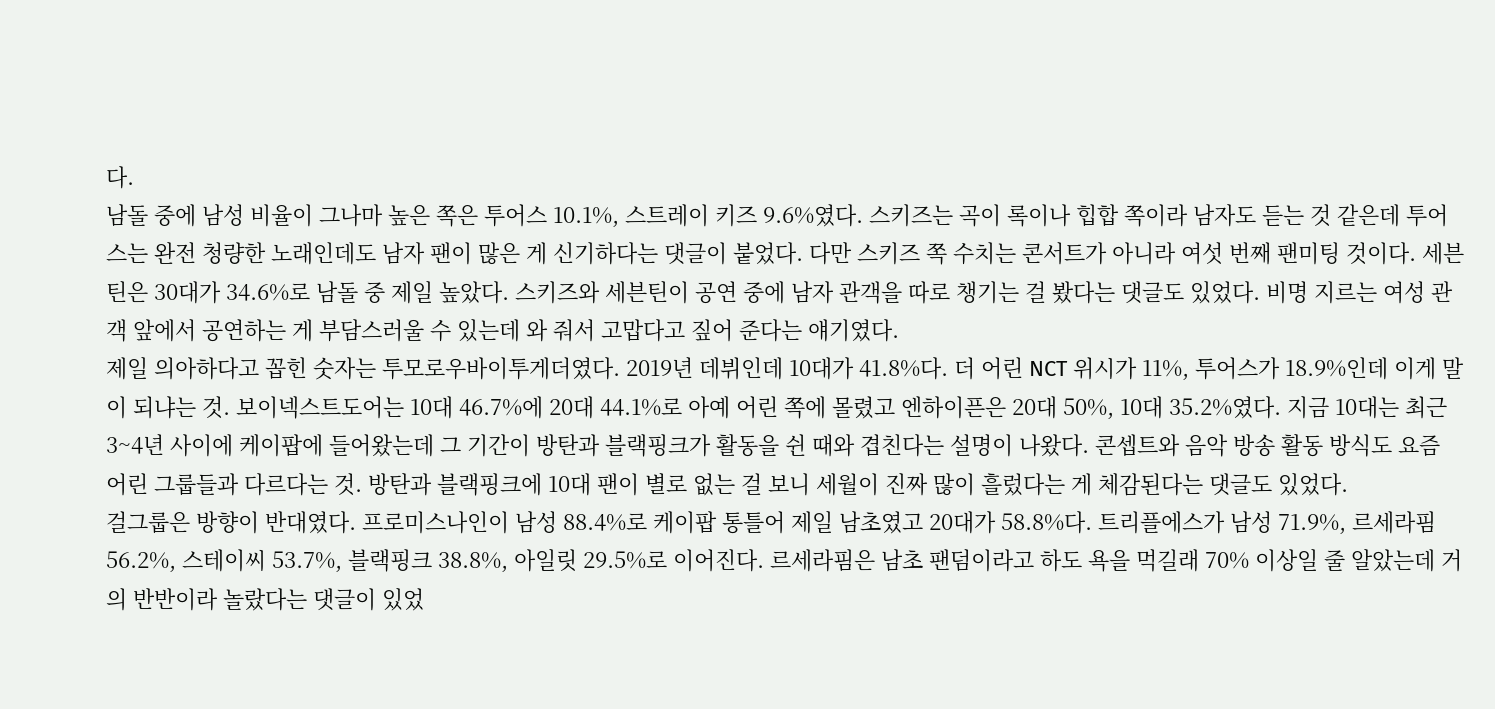다.
남돌 중에 남성 비율이 그나마 높은 쪽은 투어스 10.1%, 스트레이 키즈 9.6%였다. 스키즈는 곡이 록이나 힙합 쪽이라 남자도 듣는 것 같은데 투어스는 완전 청량한 노래인데도 남자 팬이 많은 게 신기하다는 댓글이 붙었다. 다만 스키즈 쪽 수치는 콘서트가 아니라 여섯 번째 팬미팅 것이다. 세븐틴은 30대가 34.6%로 남돌 중 제일 높았다. 스키즈와 세븐틴이 공연 중에 남자 관객을 따로 챙기는 걸 봤다는 댓글도 있었다. 비명 지르는 여성 관객 앞에서 공연하는 게 부담스러울 수 있는데 와 줘서 고맙다고 짚어 준다는 얘기였다.
제일 의아하다고 꼽힌 숫자는 투모로우바이투게더였다. 2019년 데뷔인데 10대가 41.8%다. 더 어린 NCT 위시가 11%, 투어스가 18.9%인데 이게 말이 되냐는 것. 보이넥스트도어는 10대 46.7%에 20대 44.1%로 아예 어린 쪽에 몰렸고 엔하이픈은 20대 50%, 10대 35.2%였다. 지금 10대는 최근 3~4년 사이에 케이팝에 들어왔는데 그 기간이 방탄과 블랙핑크가 활동을 쉰 때와 겹친다는 설명이 나왔다. 콘셉트와 음악 방송 활동 방식도 요즘 어린 그룹들과 다르다는 것. 방탄과 블랙핑크에 10대 팬이 별로 없는 걸 보니 세월이 진짜 많이 흘렀다는 게 체감된다는 댓글도 있었다.
걸그룹은 방향이 반대였다. 프로미스나인이 남성 88.4%로 케이팝 통틀어 제일 남초였고 20대가 58.8%다. 트리플에스가 남성 71.9%, 르세라핌 56.2%, 스테이씨 53.7%, 블랙핑크 38.8%, 아일릿 29.5%로 이어진다. 르세라핌은 남초 팬덤이라고 하도 욕을 먹길래 70% 이상일 줄 알았는데 거의 반반이라 놀랐다는 댓글이 있었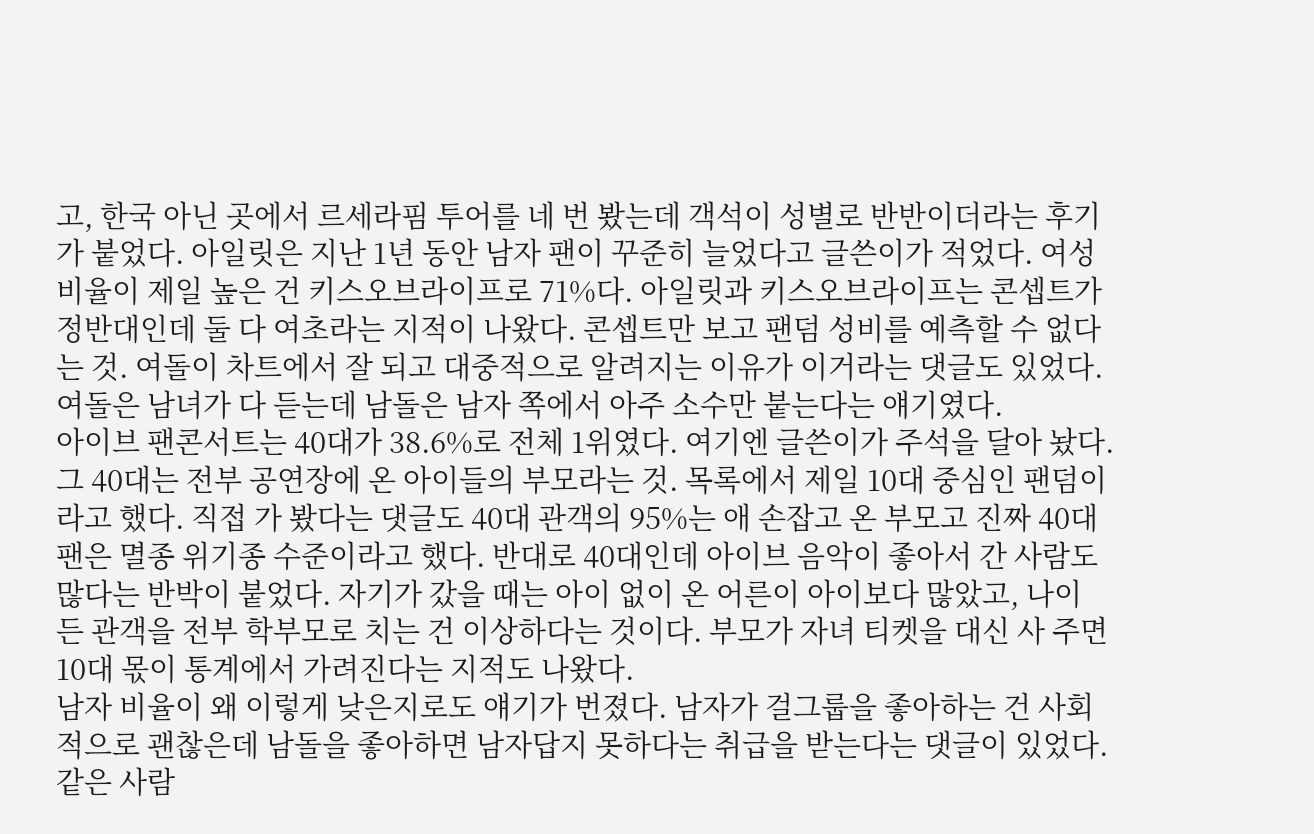고, 한국 아닌 곳에서 르세라핌 투어를 네 번 봤는데 객석이 성별로 반반이더라는 후기가 붙었다. 아일릿은 지난 1년 동안 남자 팬이 꾸준히 늘었다고 글쓴이가 적었다. 여성 비율이 제일 높은 건 키스오브라이프로 71%다. 아일릿과 키스오브라이프는 콘셉트가 정반대인데 둘 다 여초라는 지적이 나왔다. 콘셉트만 보고 팬덤 성비를 예측할 수 없다는 것. 여돌이 차트에서 잘 되고 대중적으로 알려지는 이유가 이거라는 댓글도 있었다. 여돌은 남녀가 다 듣는데 남돌은 남자 쪽에서 아주 소수만 붙는다는 얘기였다.
아이브 팬콘서트는 40대가 38.6%로 전체 1위였다. 여기엔 글쓴이가 주석을 달아 놨다. 그 40대는 전부 공연장에 온 아이들의 부모라는 것. 목록에서 제일 10대 중심인 팬덤이라고 했다. 직접 가 봤다는 댓글도 40대 관객의 95%는 애 손잡고 온 부모고 진짜 40대 팬은 멸종 위기종 수준이라고 했다. 반대로 40대인데 아이브 음악이 좋아서 간 사람도 많다는 반박이 붙었다. 자기가 갔을 때는 아이 없이 온 어른이 아이보다 많았고, 나이 든 관객을 전부 학부모로 치는 건 이상하다는 것이다. 부모가 자녀 티켓을 대신 사 주면 10대 몫이 통계에서 가려진다는 지적도 나왔다.
남자 비율이 왜 이렇게 낮은지로도 얘기가 번졌다. 남자가 걸그룹을 좋아하는 건 사회적으로 괜찮은데 남돌을 좋아하면 남자답지 못하다는 취급을 받는다는 댓글이 있었다. 같은 사람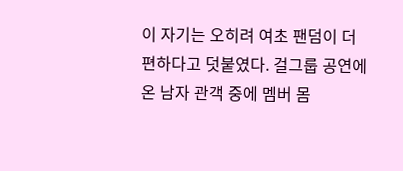이 자기는 오히려 여초 팬덤이 더 편하다고 덧붙였다. 걸그룹 공연에 온 남자 관객 중에 멤버 몸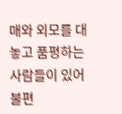매와 외모를 대놓고 품평하는 사람들이 있어 불편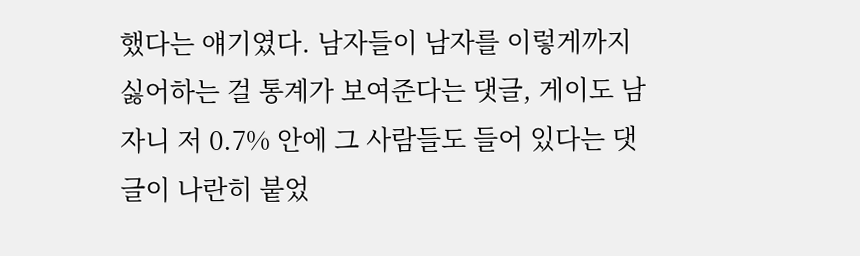했다는 얘기였다. 남자들이 남자를 이렇게까지 싫어하는 걸 통계가 보여준다는 댓글, 게이도 남자니 저 0.7% 안에 그 사람들도 들어 있다는 댓글이 나란히 붙었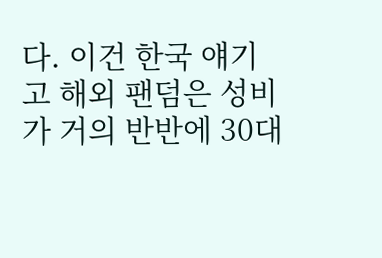다. 이건 한국 얘기고 해외 팬덤은 성비가 거의 반반에 30대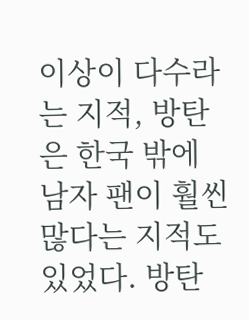이상이 다수라는 지적, 방탄은 한국 밖에 남자 팬이 훨씬 많다는 지적도 있었다. 방탄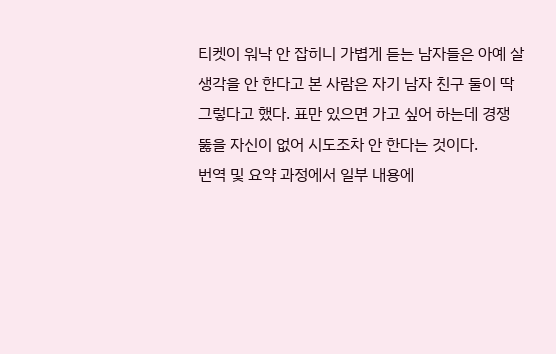티켓이 워낙 안 잡히니 가볍게 듣는 남자들은 아예 살 생각을 안 한다고 본 사람은 자기 남자 친구 둘이 딱 그렇다고 했다. 표만 있으면 가고 싶어 하는데 경쟁 뚫을 자신이 없어 시도조차 안 한다는 것이다.
번역 및 요약 과정에서 일부 내용에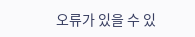오류가 있을 수 있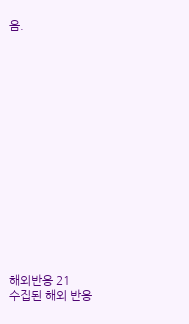음.
















해외반응 21
수집된 해외 반응